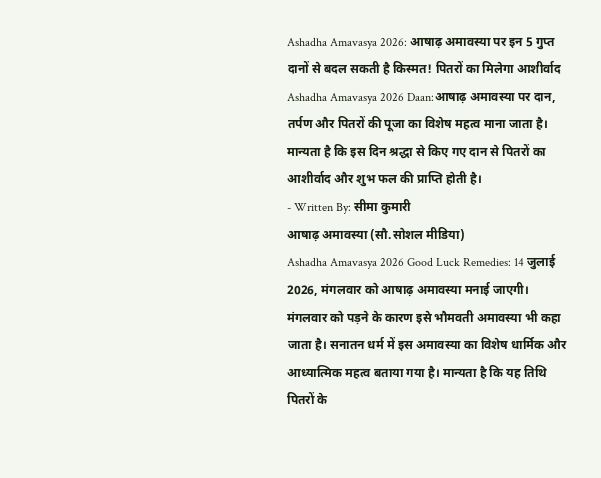Ashadha Amavasya 2026: आषाढ़ अमावस्या पर इन 5 गुप्त दानों से बदल सकती है किस्मत! पितरों का मिलेगा आशीर्वाद
Ashadha Amavasya 2026 Daan:आषाढ़ अमावस्या पर दान, तर्पण और पितरों की पूजा का विशेष महत्व माना जाता है। मान्यता है कि इस दिन श्रद्धा से किए गए दान से पितरों का आशीर्वाद और शुभ फल की प्राप्ति होती है।
- Written By: सीमा कुमारी
आषाढ़ अमावस्या (सौ.सोशल मीडिया)
Ashadha Amavasya 2026 Good Luck Remedies: 14 जुलाई 2026, मंगलवार को आषाढ़ अमावस्या मनाई जाएगी। मंगलवार को पड़ने के कारण इसे भौमवती अमावस्या भी कहा जाता है। सनातन धर्म में इस अमावस्या का विशेष धार्मिक और आध्यात्मिक महत्व बताया गया है। मान्यता है कि यह तिथि पितरों के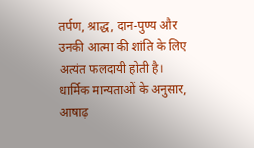तर्पण, श्राद्ध, दान-पुण्य और उनकी आत्मा की शांति के लिए अत्यंत फलदायी होती है।
धार्मिक मान्यताओं के अनुसार, आषाढ़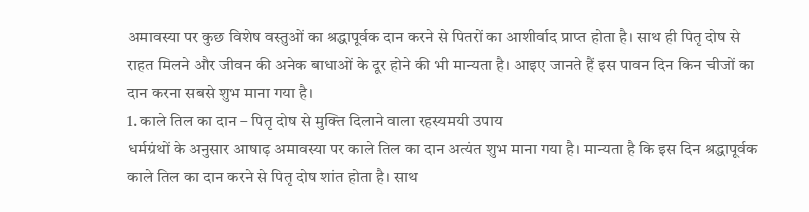अमावस्या पर कुछ विशेष वस्तुओं का श्रद्धापूर्वक दान करने से पितरों का आशीर्वाद प्राप्त होता है। साथ ही पितृ दोष से राहत मिलने और जीवन की अनेक बाधाओं के दूर होने की भी मान्यता है। आइए जानते हैं इस पावन दिन किन चीजों का दान करना सबसे शुभ माना गया है।
1. काले तिल का दान – पितृ दोष से मुक्ति दिलाने वाला रहस्यमयी उपाय
धर्मग्रंथों के अनुसार आषाढ़ अमावस्या पर काले तिल का दान अत्यंत शुभ माना गया है। मान्यता है कि इस दिन श्रद्धापूर्वक काले तिल का दान करने से पितृ दोष शांत होता है। साथ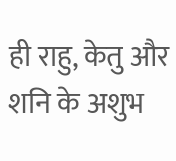ही राहु, केतु और शनि के अशुभ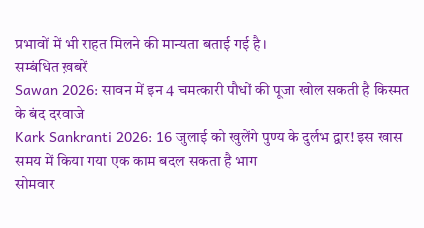प्रभावों में भी राहत मिलने की मान्यता बताई गई है।
सम्बंधित ख़बरें
Sawan 2026: सावन में इन 4 चमत्कारी पौधों की पूजा खोल सकती है किस्मत के बंद दरवाजे
Kark Sankranti 2026: 16 जुलाई को खुलेंगे पुण्य के दुर्लभ द्वार! इस खास समय में किया गया एक काम बदल सकता है भाग
सोमवार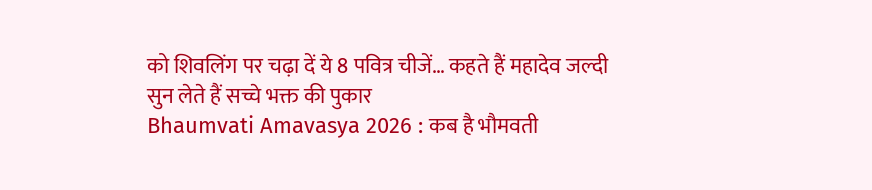को शिवलिंग पर चढ़ा दें ये 8 पवित्र चीजें… कहते हैं महादेव जल्दी सुन लेते हैं सच्चे भक्त की पुकार
Bhaumvati Amavasya 2026 : कब है भौमवती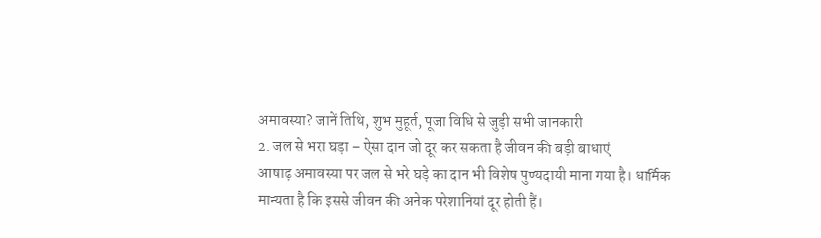अमावस्या? जानें तिथि, शुभ मुहूर्त, पूजा विधि से जुड़ी सभी जानकारी
2. जल से भरा घड़ा – ऐसा दान जो दूर कर सकता है जीवन की बड़ी बाधाएं
आषाढ़ अमावस्या पर जल से भरे घड़े का दान भी विशेष पुण्यदायी माना गया है। धार्मिक मान्यता है कि इससे जीवन की अनेक परेशानियां दूर होती हैं।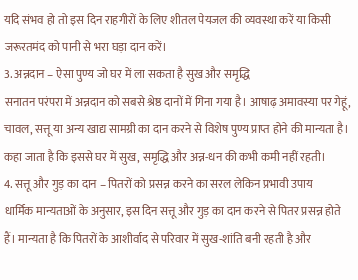यदि संभव हो तो इस दिन राहगीरों के लिए शीतल पेयजल की व्यवस्था करें या किसी जरूरतमंद को पानी से भरा घड़ा दान करें।
3. अन्नदान – ऐसा पुण्य जो घर में ला सकता है सुख और समृद्धि
सनातन परंपरा में अन्नदान को सबसे श्रेष्ठ दानों में गिना गया है। आषाढ़ अमावस्या पर गेहूं, चावल, सत्तू या अन्य खाद्य सामग्री का दान करने से विशेष पुण्य प्राप्त होने की मान्यता है। कहा जाता है कि इससे घर में सुख, समृद्धि और अन्न-धन की कभी कमी नहीं रहती।
4. सत्तू और गुड़ का दान – पितरों को प्रसन्न करने का सरल लेकिन प्रभावी उपाय
धार्मिक मान्यताओं के अनुसार, इस दिन सत्तू और गुड़ का दान करने से पितर प्रसन्न होते हैं। मान्यता है कि पितरों के आशीर्वाद से परिवार में सुख-शांति बनी रहती है और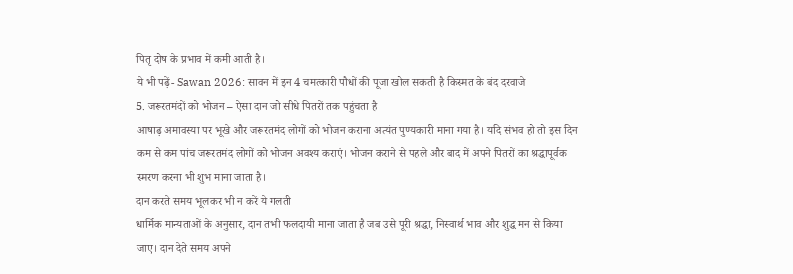पितृ दोष के प्रभाव में कमी आती है।
ये भी पढ़ें- Sawan 2026: सावन में इन 4 चमत्कारी पौधों की पूजा खोल सकती है किस्मत के बंद दरवाजे
5. जरूरतमंदों को भोजन – ऐसा दान जो सीधे पितरों तक पहुंचता है
आषाढ़ अमावस्या पर भूखे और जरूरतमंद लोगों को भोजन कराना अत्यंत पुण्यकारी माना गया है। यदि संभव हो तो इस दिन कम से कम पांच जरूरतमंद लोगों को भोजन अवश्य कराएं। भोजन कराने से पहले और बाद में अपने पितरों का श्रद्धापूर्वक स्मरण करना भी शुभ माना जाता है।
दान करते समय भूलकर भी न करें ये गलती
धार्मिक मान्यताओं के अनुसार, दान तभी फलदायी माना जाता है जब उसे पूरी श्रद्धा, निस्वार्थ भाव और शुद्ध मन से किया जाए। दान देते समय अपने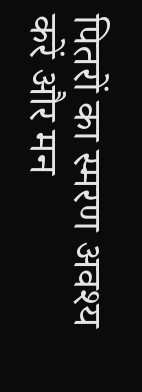पितरों का स्मरण अवश्य करें और मन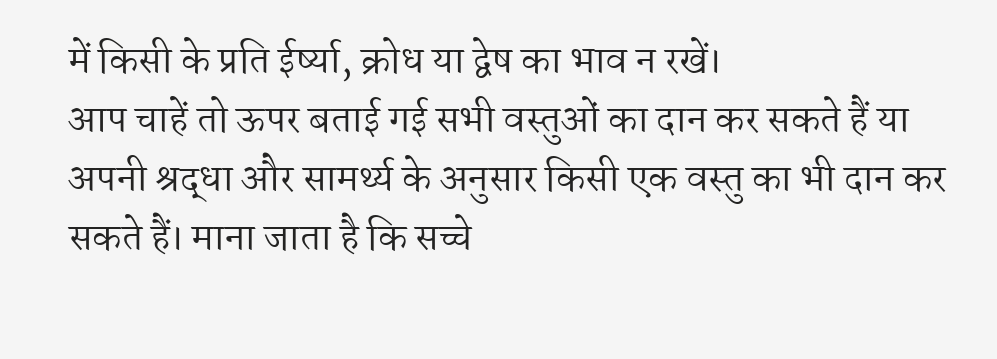में किसी के प्रति ईर्ष्या, क्रोध या द्वेष का भाव न रखें।
आप चाहें तो ऊपर बताई गई सभी वस्तुओं का दान कर सकते हैं या अपनी श्रद्धा और सामर्थ्य के अनुसार किसी एक वस्तु का भी दान कर सकते हैं। माना जाता है कि सच्चे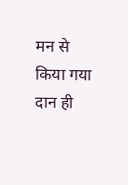मन से किया गया दान ही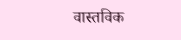वास्तविक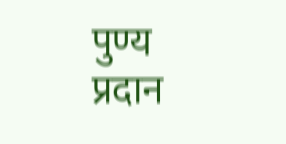पुण्य प्रदान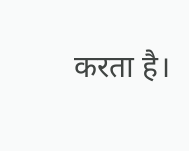करता है।